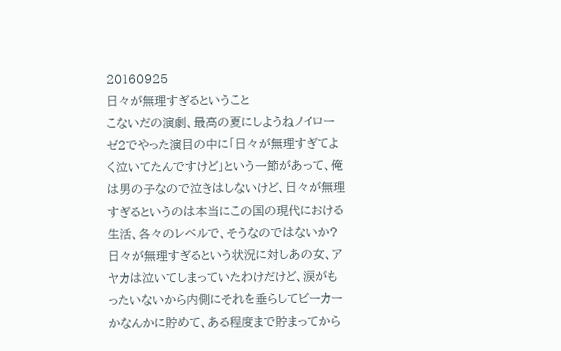20160925
日々が無理すぎるということ
こないだの演劇、最高の夏にしようねノイローゼ2でやった演目の中に「日々が無理すぎてよく泣いてたんですけど」という一節があって、俺は男の子なので泣きはしないけど、日々が無理すぎるというのは本当にこの国の現代における生活、各々のレベルで、そうなのではないか?
日々が無理すぎるという状況に対しあの女、アヤカは泣いてしまっていたわけだけど、涙がもったいないから内側にそれを垂らしてビーカーかなんかに貯めて、ある程度まで貯まってから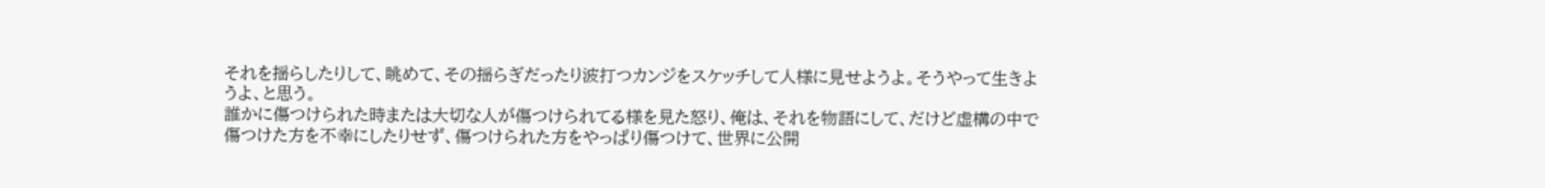それを揺らしたりして、眺めて、その揺らぎだったり波打つカンジをスケッチして人様に見せようよ。そうやって生きようよ、と思う。
誰かに傷つけられた時または大切な人が傷つけられてる様を見た怒り、俺は、それを物語にして、だけど虚構の中で傷つけた方を不幸にしたりせず、傷つけられた方をやっぱり傷つけて、世界に公開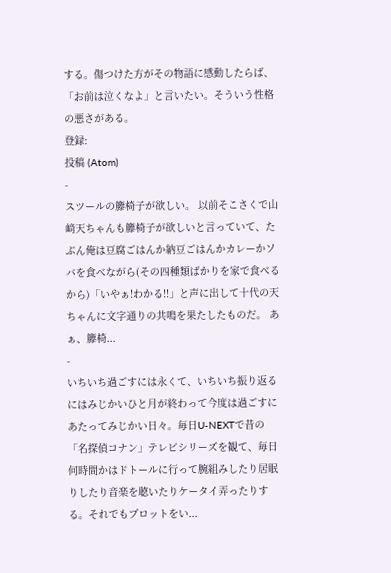する。傷つけた方がその物語に感動したらば、「お前は泣くなよ」と言いたい。そういう性格の悪さがある。
登録:
投稿 (Atom)
-
スツールの籐椅子が欲しい。 以前そこさくで山﨑天ちゃんも籐椅子が欲しいと言っていて、たぶん俺は豆腐ごはんか納豆ごはんかカレーかソバを食べながら(その四種類ばかりを家で食べるから)「いやぁ!わかる!!」と声に出して十代の天ちゃんに文字通りの共鳴を果たしたものだ。 あぁ、籐椅...
-
いちいち過ごすには永くて、いちいち振り返るにはみじかいひと月が終わって今度は過ごすにあたってみじかい日々。毎日U-NEXTで昔の「名探偵コナン」テレビシリーズを観て、毎日何時間かはドトールに行って腕組みしたり居眠りしたり音楽を聴いたりケータイ弄ったりする。それでもプロットをい...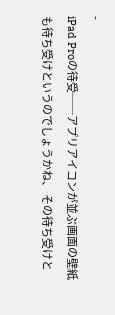-
iPad Proの待受──アプリアイコンが並ぶ画面の壁紙も待ち受けというのでしょうかね、 その待ち受けと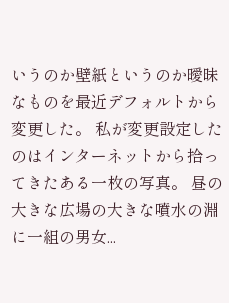いうのか壁紙というのか曖昧なものを最近デフォルトから変更した。 私が変更設定したのはインターネットから拾ってきたある一枚の写真。 昼の大きな広場の大きな噴水の淵に一組の男女...